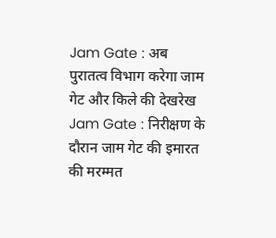Jam Gate : अब पुरातत्व विभाग करेगा जाम गेट और किले की देखरेख
Jam Gate : निरीक्षण के दौरान जाम गेट की इमारत की मरम्मत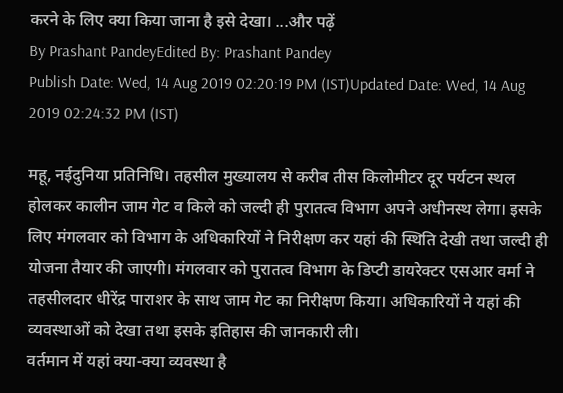करने के लिए क्या किया जाना है इसे देखा। ...और पढ़ें
By Prashant PandeyEdited By: Prashant Pandey
Publish Date: Wed, 14 Aug 2019 02:20:19 PM (IST)Updated Date: Wed, 14 Aug 2019 02:24:32 PM (IST)

महू, नईदुनिया प्रतिनिधि। तहसील मुख्यालय से करीब तीस किलोमीटर दूर पर्यटन स्थल होलकर कालीन जाम गेट व किले को जल्दी ही पुरातत्व विभाग अपने अधीनस्थ लेगा। इसके लिए मंगलवार को विभाग के अधिकारियों ने निरीक्षण कर यहां की स्थिति देखी तथा जल्दी ही योजना तैयार की जाएगी। मंगलवार को पुरातत्व विभाग के डिप्टी डायरेक्टर एसआर वर्मा ने तहसीलदार धीरेंद्र पाराशर के साथ जाम गेट का निरीक्षण किया। अधिकारियों ने यहां की व्यवस्थाओं को देखा तथा इसके इतिहास की जानकारी ली।
वर्तमान में यहां क्या-क्या व्यवस्था है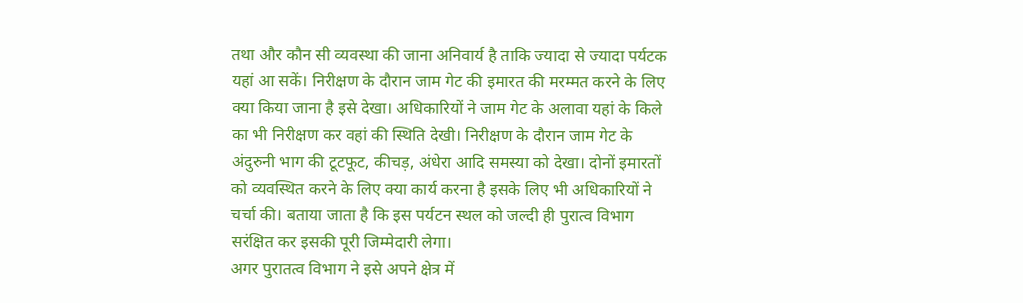तथा और कौन सी व्यवस्था की जाना अनिवार्य है ताकि ज्यादा से ज्यादा पर्यटक यहां आ सकें। निरीक्षण के दौरान जाम गेट की इमारत की मरम्मत करने के लिए क्या किया जाना है इसे देखा। अधिकारियों ने जाम गेट के अलावा यहां के किले का भी निरीक्षण कर वहां की स्थिति देखी। निरीक्षण के दौरान जाम गेट के अंदुरुनी भाग की टूटफूट, कीचड़, अंधेरा आदि समस्या को देखा। दोनों इमारतों को व्यवस्थित करने के लिए क्या कार्य करना है इसके लिए भी अधिकारियों ने चर्चा की। बताया जाता है कि इस पर्यटन स्थल को जल्दी ही पुरात्व विभाग सरंक्षित कर इसकी पूरी जिम्मेदारी लेगा।
अगर पुरातत्व विभाग ने इसे अपने क्षेत्र में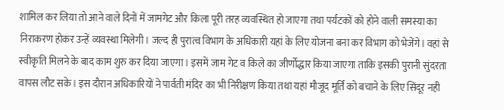शामिल कर लिया तो आने वाले दिनों में जामगेट और किला पूरी तरह व्यवस्थित हो जाएगा तथा पर्यटकों को होने वाली समस्या का निराकरण होकर उन्हें व्यवस्था मिलेगी। जल्द ही पुरात्व विभाग के अधिकारी यहां के लिए योजना बना कर विभाग को भेजेंगे। वहां से स्वीकृति मिलने के बाद काम शुरु कर दिया जाएगा। इसमें जाम गेट व किले का जीर्णोद्धार किया जाएगा ताकि इसकी पुरानी सुंदरता वापस लौट सके। इस दौरान अधिकारियों ने पार्वती मंदिर का भी निरीक्षण किया तथा यहां मौजूद मूर्ति को बचाने के लिए सिंदूर नही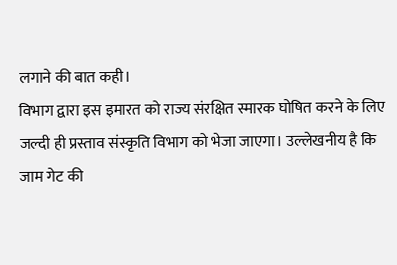लगाने की बात कही।
विभाग द्वारा इस इमारत को राज्य संरक्षित स्मारक घोषित करने के लिए जल्दी ही प्रस्ताव संस्कृति विभाग को भेजा जाएगा। उल्लेखनीय है कि जाम गेट की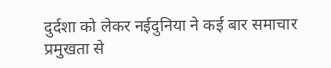दुर्दशा को लेकर नईदुनिया ने कई बार समाचार प्रमुखता से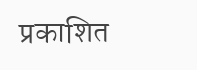प्रकाशित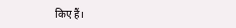किए हैं।